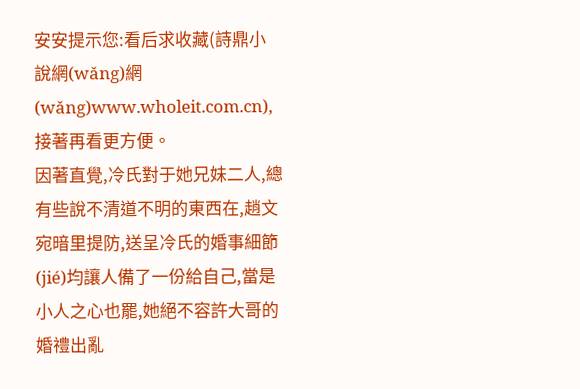安安提示您:看后求收藏(詩鼎小說網(wǎng)網(wǎng)www.wholeit.com.cn),接著再看更方便。
因著直覺,冷氏對于她兄妹二人,總有些說不清道不明的東西在,趙文宛暗里提防,送呈冷氏的婚事細節(jié)均讓人備了一份給自己,當是小人之心也罷,她絕不容許大哥的婚禮出亂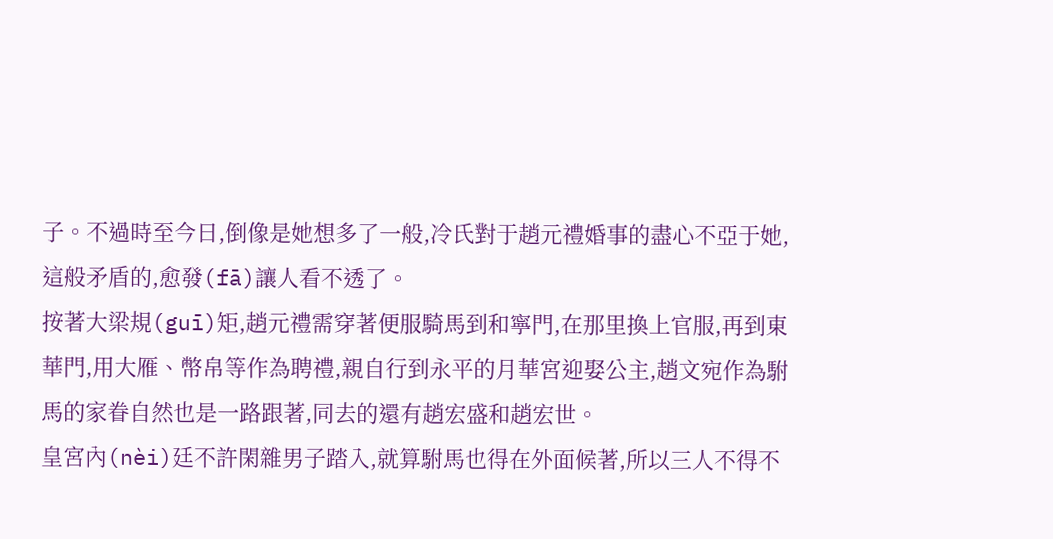子。不過時至今日,倒像是她想多了一般,冷氏對于趙元禮婚事的盡心不亞于她,這般矛盾的,愈發(fā)讓人看不透了。
按著大梁規(guī)矩,趙元禮需穿著便服騎馬到和寧門,在那里換上官服,再到東華門,用大雁、幣帛等作為聘禮,親自行到永平的月華宮迎娶公主,趙文宛作為駙馬的家眷自然也是一路跟著,同去的還有趙宏盛和趙宏世。
皇宮內(nèi)廷不許閑雜男子踏入,就算駙馬也得在外面候著,所以三人不得不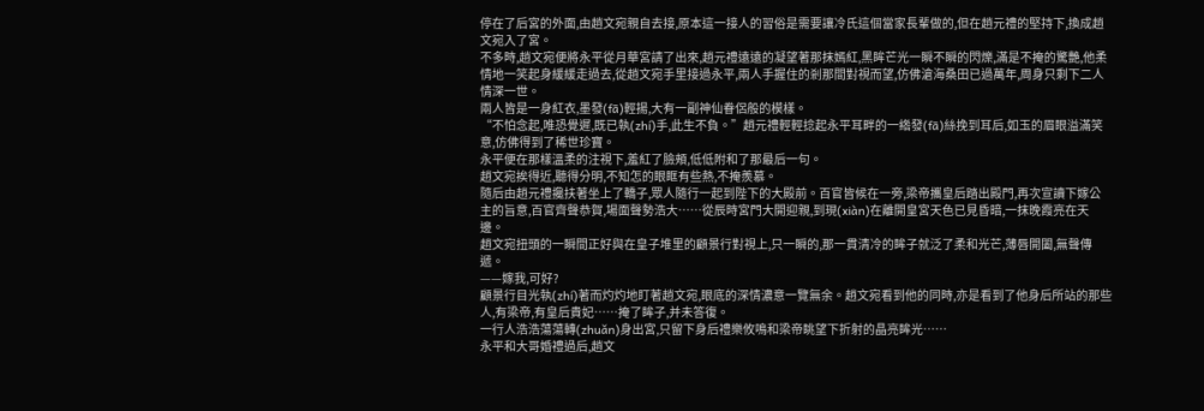停在了后宮的外面,由趙文宛親自去接,原本這一接人的習俗是需要讓冷氏這個當家長輩做的,但在趙元禮的堅持下,換成趙文宛入了宮。
不多時,趙文宛便將永平從月華宮請了出來,趙元禮遠遠的凝望著那抹嫣紅,黑眸芒光一瞬不瞬的閃爍,滿是不掩的驚艷,他柔情地一笑起身緩緩走過去,從趙文宛手里接過永平,兩人手握住的剎那間對視而望,仿佛滄海桑田已過萬年,周身只剩下二人情深一世。
兩人皆是一身紅衣,墨發(fā)輕揚,大有一副神仙眷侶般的模樣。
“不怕念起,唯恐覺遲,既已執(zhí)手,此生不負。”趙元禮輕輕捻起永平耳畔的一綹發(fā)絲挽到耳后,如玉的眉眼溢滿笑意,仿佛得到了稀世珍寶。
永平便在那樣溫柔的注視下,羞紅了臉頰,低低附和了那最后一句。
趙文宛挨得近,聽得分明,不知怎的眼眶有些熱,不掩羨慕。
隨后由趙元禮攙扶著坐上了轎子,眾人隨行一起到陛下的大殿前。百官皆候在一旁,梁帝攜皇后踏出殿門,再次宣讀下嫁公主的旨意,百官齊聲恭賀,場面聲勢浩大……從辰時宮門大開迎親,到現(xiàn)在離開皇宮天色已見昏暗,一抹晚霞亮在天邊。
趙文宛扭頭的一瞬間正好與在皇子堆里的顧景行對視上,只一瞬的,那一貫清冷的眸子就泛了柔和光芒,薄唇開闔,無聲傳遞。
——嫁我,可好?
顧景行目光執(zhí)著而灼灼地盯著趙文宛,眼底的深情濃意一覽無余。趙文宛看到他的同時,亦是看到了他身后所站的那些人,有梁帝,有皇后貴妃……掩了眸子,并未答復。
一行人浩浩蕩蕩轉(zhuǎn)身出宮,只留下身后禮樂攸鳴和梁帝眺望下折射的晶亮眸光……
永平和大哥婚禮過后,趙文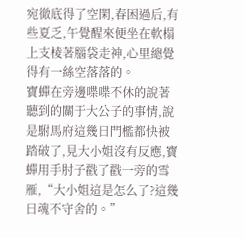宛徹底得了空閑,春困過后,有些夏乏,午覺醒來便坐在軟榻上支棱著腦袋走神,心里總覺得有一絲空落落的。
寶蟬在旁邊喋喋不休的說著聽到的關于大公子的事情,說是駙馬府這幾日門檻都快被踏破了,見大小姐沒有反應,寶蟬用手肘子戳了戳一旁的雪雁,“大小姐這是怎么了?這幾日魂不守舍的。”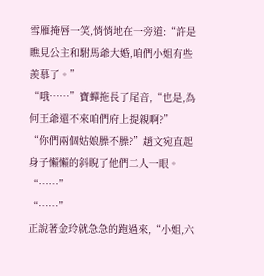雪雁掩唇一笑,悄悄地在一旁道:“許是瞧見公主和駙馬爺大婚,咱們小姐有些羨慕了。”
“哦……”寶蟬拖長了尾音,“也是,為何王爺還不來咱們府上提親啊?”
“你們兩個姑娘臊不臊?”趙文宛直起身子懶懶的斜睨了他們二人一眼。
“……”
“……”
正說著金玲就急急的跑過來,“小姐,六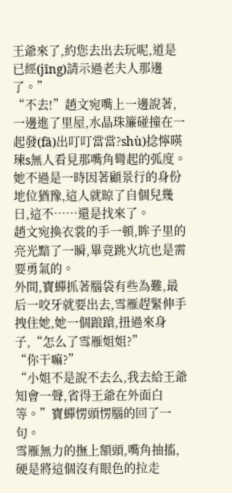王爺來了,約您去出去玩呢,道是已經(jīng)請示過老夫人那邊了。”
“不去!”趙文宛嘴上一邊說著,一邊進了里屋,水晶珠簾碰撞在一起發(fā)出叮叮當當?shù)捻懧暎瑓s無人看見那嘴角彎起的弧度。她不過是一時因著顧景行的身份地位猶豫,這人就晾了自個兒幾日,這不……還是找來了。
趙文宛換衣裳的手一頓,眸子里的亮光黯了一瞬,畢竟跳火坑也是需要勇氣的。
外間,寶蟬抓著腦袋有些為難,最后一咬牙就要出去,雪雁趕緊伸手拽住她,她一個踉蹌,扭過來身子,“怎么了雪雁姐姐?”
“你干嘛?”
“小姐不是說不去么,我去給王爺知會一聲,省得王爺在外面白等。”寶蟬愣頭愣腦的回了一句。
雪雁無力的撫上額頭,嘴角抽搐,硬是將這個沒有眼色的拉走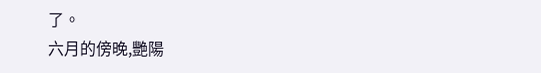了。
六月的傍晚,艷陽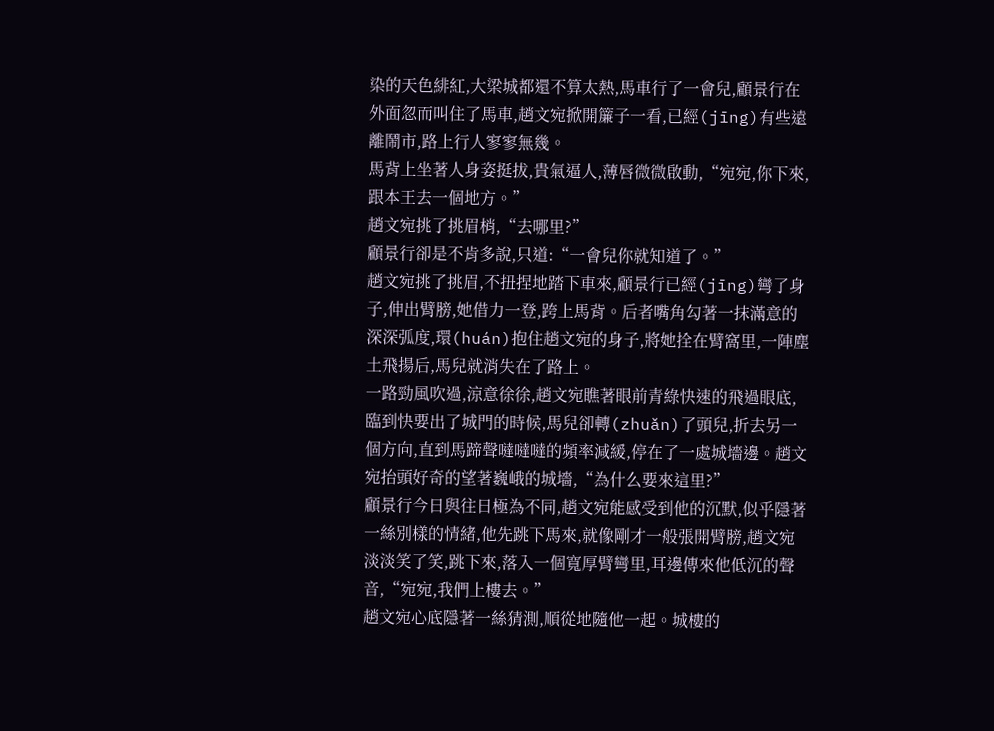染的天色緋紅,大梁城都還不算太熱,馬車行了一會兒,顧景行在外面忽而叫住了馬車,趙文宛掀開簾子一看,已經(jīng)有些遠離鬧市,路上行人寥寥無幾。
馬背上坐著人身姿挺拔,貴氣逼人,薄唇微微啟動,“宛宛,你下來,跟本王去一個地方。”
趙文宛挑了挑眉梢,“去哪里?”
顧景行卻是不肯多說,只道:“一會兒你就知道了。”
趙文宛挑了挑眉,不扭捏地踏下車來,顧景行已經(jīng)彎了身子,伸出臂膀,她借力一登,跨上馬背。后者嘴角勾著一抹滿意的深深弧度,環(huán)抱住趙文宛的身子,將她拴在臂窩里,一陣塵土飛揚后,馬兒就消失在了路上。
一路勁風吹過,涼意徐徐,趙文宛瞧著眼前青綠快速的飛過眼底,臨到快要出了城門的時候,馬兒卻轉(zhuǎn)了頭兒,折去另一個方向,直到馬蹄聲噠噠噠的頻率減緩,停在了一處城墻邊。趙文宛抬頭好奇的望著巍峨的城墻,“為什么要來這里?”
顧景行今日與往日極為不同,趙文宛能感受到他的沉默,似乎隱著一絲別樣的情緒,他先跳下馬來,就像剛才一般張開臂膀,趙文宛淡淡笑了笑,跳下來,落入一個寬厚臂彎里,耳邊傳來他低沉的聲音,“宛宛,我們上樓去。”
趙文宛心底隱著一絲猜測,順從地隨他一起。城樓的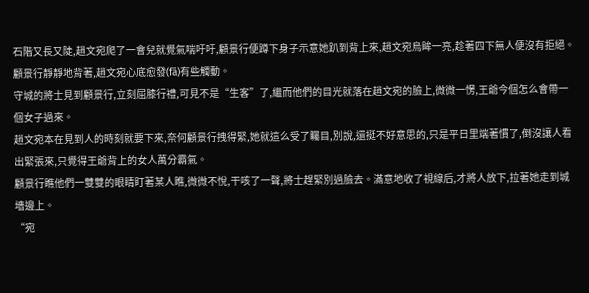石階又長又陡,趙文宛爬了一會兒就覺氣喘吁吁,顧景行便蹲下身子示意她趴到背上來,趙文宛烏眸一亮,趁著四下無人便沒有拒絕。
顧景行靜靜地背著,趙文宛心底愈發(fā)有些觸動。
守城的將士見到顧景行,立刻屈膝行禮,可見不是“生客”了,繼而他們的目光就落在趙文宛的臉上,微微一愣,王爺今個怎么會帶一個女子過來。
趙文宛本在見到人的時刻就要下來,奈何顧景行拽得緊,她就這么受了矚目,別說,還挺不好意思的,只是平日里端著慣了,倒沒讓人看出緊張來,只覺得王爺背上的女人萬分霸氣。
顧景行瞧他們一雙雙的眼睛盯著某人瞧,微微不悅,干咳了一聲,將士趕緊別過臉去。滿意地收了視線后,才將人放下,拉著她走到城墻邊上。
“宛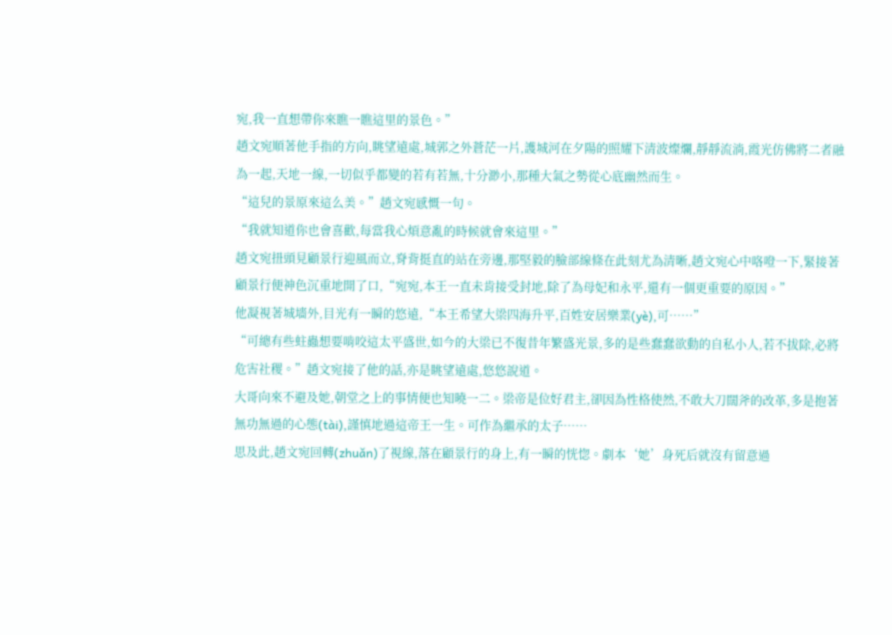宛,我一直想帶你來瞧一瞧這里的景色。”
趙文宛順著他手指的方向,眺望遠處,城郭之外蒼茫一片,護城河在夕陽的照耀下清波燦爛,靜靜流淌,霞光仿佛將二者融為一起,天地一線,一切似乎都變的若有若無,十分渺小,那種大氣之勢從心底幽然而生。
“這兒的景原來這么美。”趙文宛感慨一句。
“我就知道你也會喜歡,每當我心煩意亂的時候就會來這里。”
趙文宛扭頭見顧景行迎風而立,脊背挺直的站在旁邊,那堅毅的臉部線條在此刻尤為清晰,趙文宛心中咯噔一下,緊接著顧景行便神色沉重地開了口,“宛宛,本王一直未肯接受封地,除了為母妃和永平,還有一個更重要的原因。”
他凝視著城墻外,目光有一瞬的悠遠,“本王希望大梁四海升平,百姓安居樂業(yè),可……”
“可總有些蛀蟲想要啃咬這太平盛世,如今的大梁已不復昔年繁盛光景,多的是些蠢蠢欲動的自私小人,若不拔除,必將危害社稷。”趙文宛接了他的話,亦是眺望遠處,悠悠說道。
大哥向來不避及她,朝堂之上的事情便也知曉一二。梁帝是位好君主,卻因為性格使然,不敢大刀闊斧的改革,多是抱著無功無過的心態(tài),謹慎地過這帝王一生。可作為繼承的太子……
思及此,趙文宛回轉(zhuǎn)了視線,落在顧景行的身上,有一瞬的恍惚。劇本‘她’身死后就沒有留意過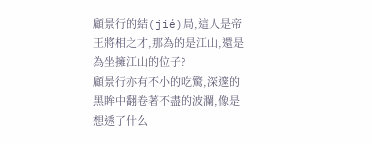顧景行的結(jié)局,這人是帝王將相之才,那為的是江山,還是為坐擁江山的位子?
顧景行亦有不小的吃驚,深邃的黑眸中翻卷著不盡的波瀾,像是想透了什么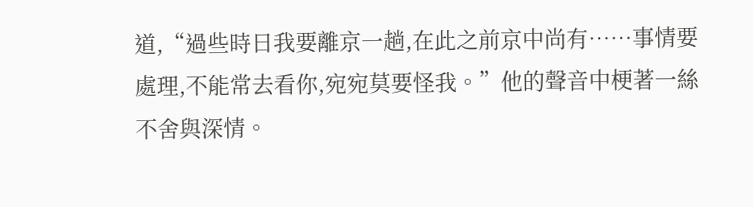道,“過些時日我要離京一趟,在此之前京中尚有……事情要處理,不能常去看你,宛宛莫要怪我。”他的聲音中梗著一絲不舍與深情。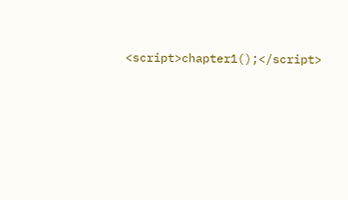<script>chapter1();</script>